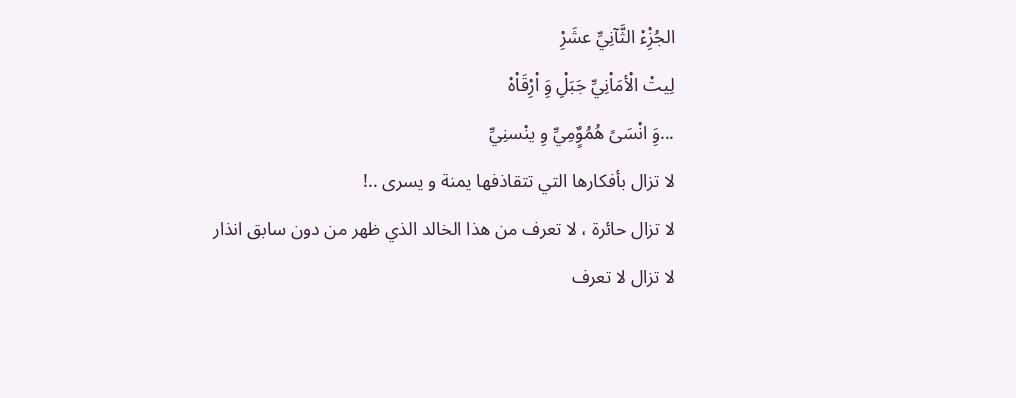الجُزِْءْ الثَّآنِيِّ عشَرِْ
لِيتْ الْأمَاْنِيِّ جَبَلِْ وَِ اْرِْقَاْهْ
...وَِ انْسَىً هُمُوٌٍمِيِّ وِ ينْسنِيِّ
لا تزال بأفكارها التي تتقاذفها يمنة و يسرى ..!
لا تزال حائرة ، لا تعرف من هذا الخالد الذي ظهر من دون سابق انذار
لا تزال لا تعرف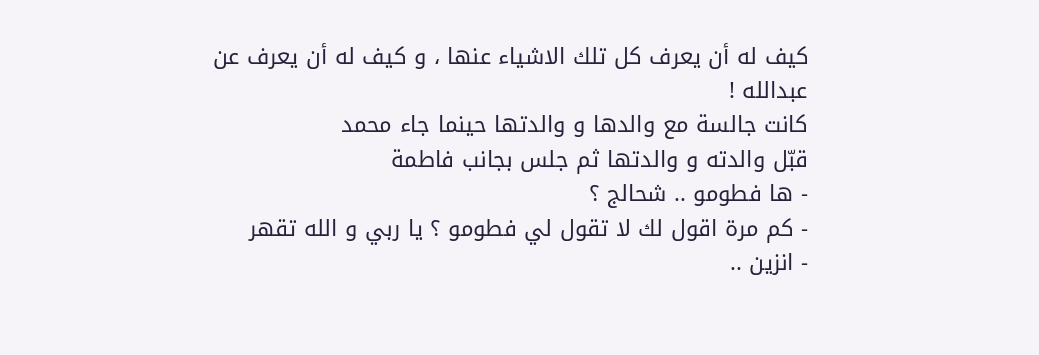كيف له أن يعرف كل تلك الاشياء عنها ، و كيف له أن يعرف عن عبدالله !
كانت جالسة مع والدها و والدتها حينما جاء محمد
قبّل والدته و والدتها ثم جلس بجانب فاطمة
- ها فطومو .. شحالج ؟
- كم مرة اقول لك لا تقول لي فطومو ؟ يا ربي و الله تقهر
- انزين ..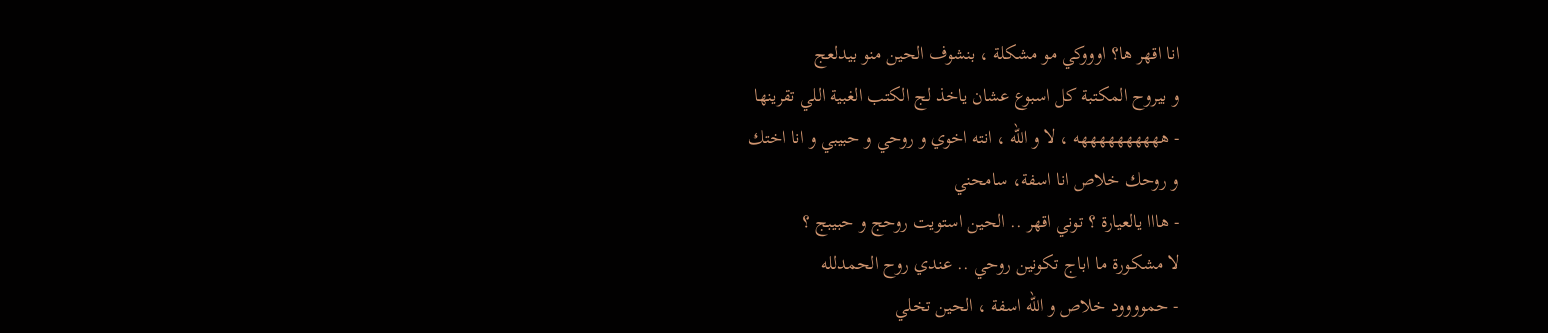انا اقهر ها؟ اوووكي مو مشكلة ، بنشوف الحين منو بيدلعج
و بيروح المكتبة كل اسبوع عشان ياخذ لج الكتب الغبية اللي تقرينها
- ههههههههههه ، لا و الله ، انته اخوي و روحي و حبيبي و انا اختك
و روحك خلاص انا اسفة، سامحني
- هااا يالعيارة ؟ توني اقهر .. الحين استويت روحج و حبيبج ؟
لا مشكورة ما اباج تكونين روحي .. عندي روح الحمدلله
- حموووود خلاص و الله اسفة ، الحين تخلي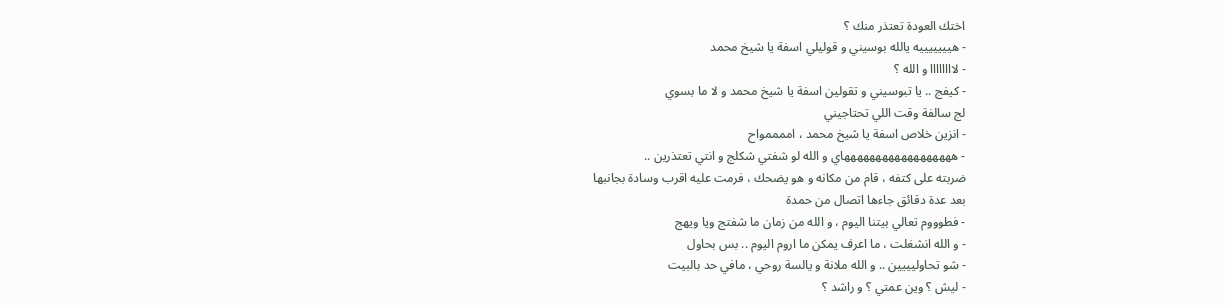اختك العودة تعتذر منك ؟
- هيييييييه يالله بوسيني و قوليلي اسفة يا شيخ محمد
- لاااااااا و الله ؟
- كيفج .. يا تبوسيني و تقولين اسفة يا شيخ محمد و لا ما بسوي
لج سالفة وقت اللي تحتاجيني
- انزين خلاص اسفة يا شيخ محمد ، اممممواح
- ههههههههههههههههههاي و الله لو شفتي شكلج و انتي تعتذرين ..
ضربته على كتفه ، قام من مكانه و هو يضحك ، فرمت عليه اقرب وسادة بجانبها
بعد عدة دقائق جاءها اتصال من حمدة
- فطوووم تعالي بيتنا اليوم ، و الله من زمان ما شفتج ويا ويهج
- و الله انشغلت ، ما اعرف يمكن ما اروم اليوم .. بس بحاول
- شو تحاوليييين .. و الله ملانة و يالسة روحي ، مافي حد بالبيت
- ليش ؟ وين عمتي ؟ و راشد ؟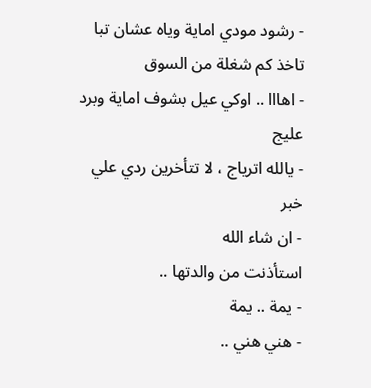- رشود مودي اماية وياه عشان تبا تاخذ كم شغلة من السوق
- اهااا .. اوكي عيل بشوف اماية وبرد عليج
- يالله اترياج ، لا تتأخرين ردي علي خبر
- ان شاء الله
استأذنت من والدتها ..
- يمة .. يمة
- هني هني ..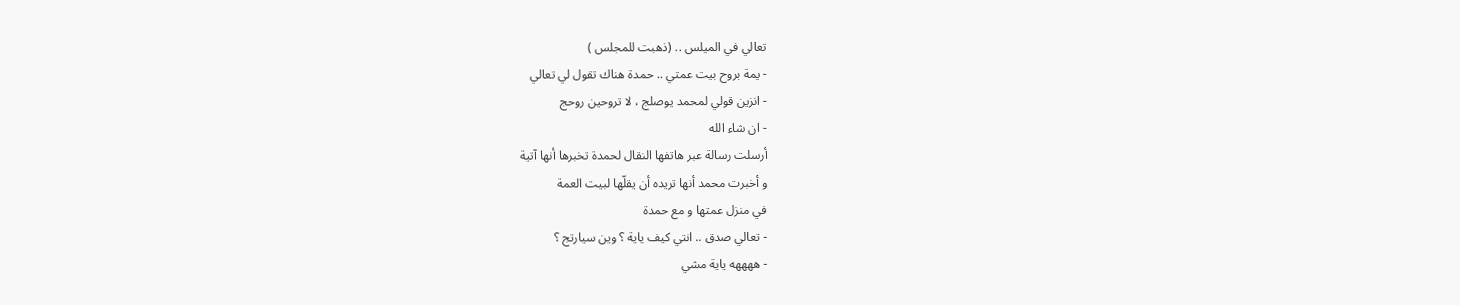تعالي في الميلس .. (ذهبت للمجلس )
- يمة بروح بيت عمتي .. حمدة هناك تقول لي تعالي
- انزين قولي لمحمد يوصلج ، لا تروحين روحج
- ان شاء الله
أرسلت رسالة عبر هاتفها النقال لحمدة تخبرها أنها آتية
و أخبرت محمد أنها تريده أن يقلّها لبيت العمة
في منزل عمتها و مع حمدة
- تعالي صدق .. انتي كيف ياية ؟ وين سيارتج ؟
- ههههه ياية مشي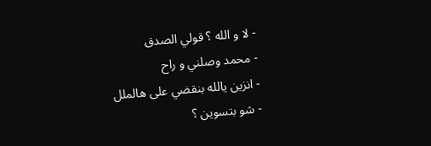- لا و الله ؟ قولي الصدق
- محمد وصلني و راح
- انزين يالله بنقضي على هالملل
- شو بتسوين ؟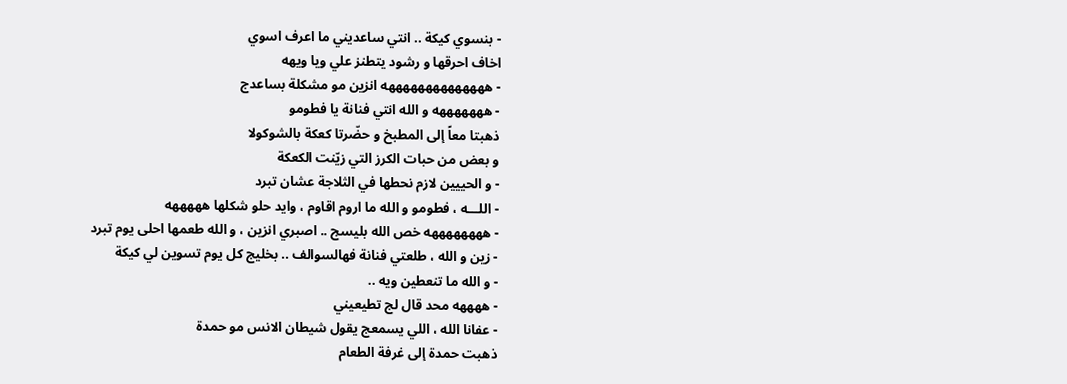- بنسوي كيكة .. انتي ساعديني ما اعرف اسوي
اخاف احرقها و رشود يتطنز علي ويا ويهه
- ههههههههههههههه انزين مو مشكلة بساعدج
- هههههههه و الله انتي فنانة يا فطومو
ذهبتا معاً إلى المطبخ و حضّرتا كعكة بالشوكولا
و بعض من حبات الكرز التي زيّنت الكعكة
- و الحييين لازم نحطها في الثلاجة عشان تبرد
- اللـــه ، فطومو و الله ما اروم اقاوم ، وايد حلو شكلها هههههه
- ههههههههه خص الله بليسج .. اصبري انزين ، و الله طعمها احلى يوم تبرد
- زين و الله ، طلعتي فنانة فهالسوالف .. بخليج كل يوم تسوين لي كيكة
- و الله ما تنعطين ويه ..
- ههههه محد قال لج تطيعيني
- عفانا الله ، اللي يسمعج يقول شيطان الانس مو حمدة
ذهبت حمدة إلى غرفة الطعام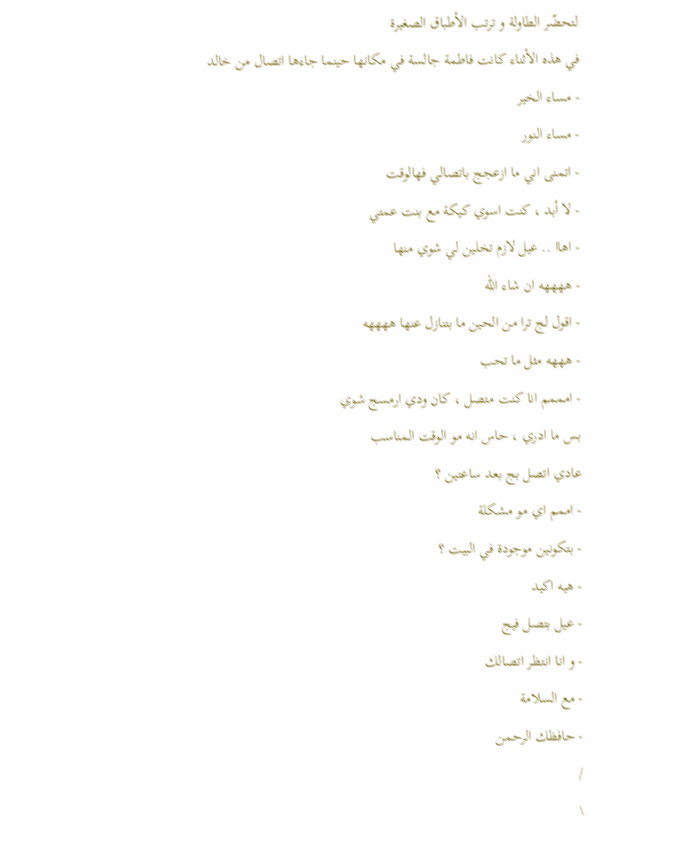لتحضّر الطاولة و ترتب الأطباق الصغيرة
في هذه الأثناء كانت فاطمة جالسة في مكانها حينما جاءها اتصال من خالد
- مساء الخير
- مساء النور
- اتمنى اني ما ازعجج باتصالي فهالوقت
- لا أبد ، كنت اسوي كيكة مع بنت عمتي
- اهاا .. عيل لازم تخلين لي شوي منها
- ههههه ان شاء الله
- اقول لج ترا من الحين ما بتنازل عنها ههههه
- هههه مثل ما تحب
- امممم انا كنت متصل ، كان ودي ارمسج شوي
بس ما ادري ، حاس انه مو الوقت المناسب
عادي اتصل بج بعد ساعتين ؟
- اممم اي مو مشكلة
- بتكونين موجودة في البيت ؟
- هيه اكيد
- عيل بتصل فيج
- و انا انتظر اتصالك
- مع السلامة
- حافظك الرحمن
/
\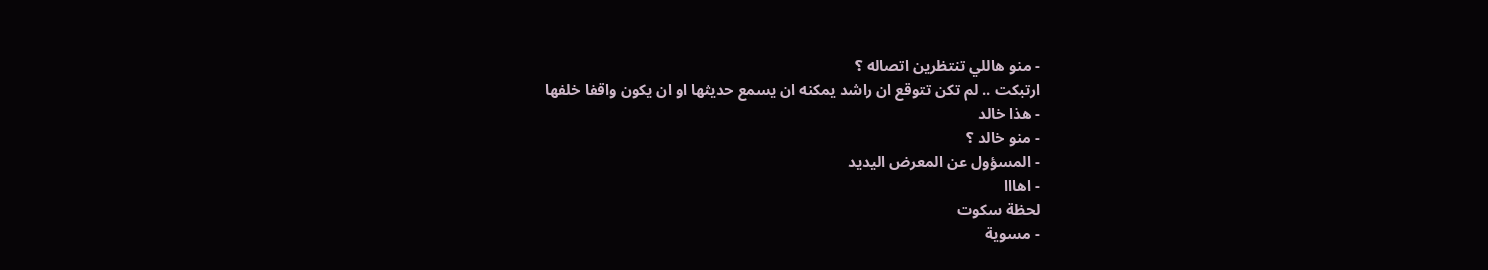- منو هاللي تنتظرين اتصاله ؟
ارتبكت .. لم تكن تتوقع ان راشد يمكنه ان يسمع حديثها او ان يكون واقفا خلفها
- هذا خالد
- منو خالد ؟
- المسؤول عن المعرض اليديد
- اهااا
لحظة سكوت
- مسوية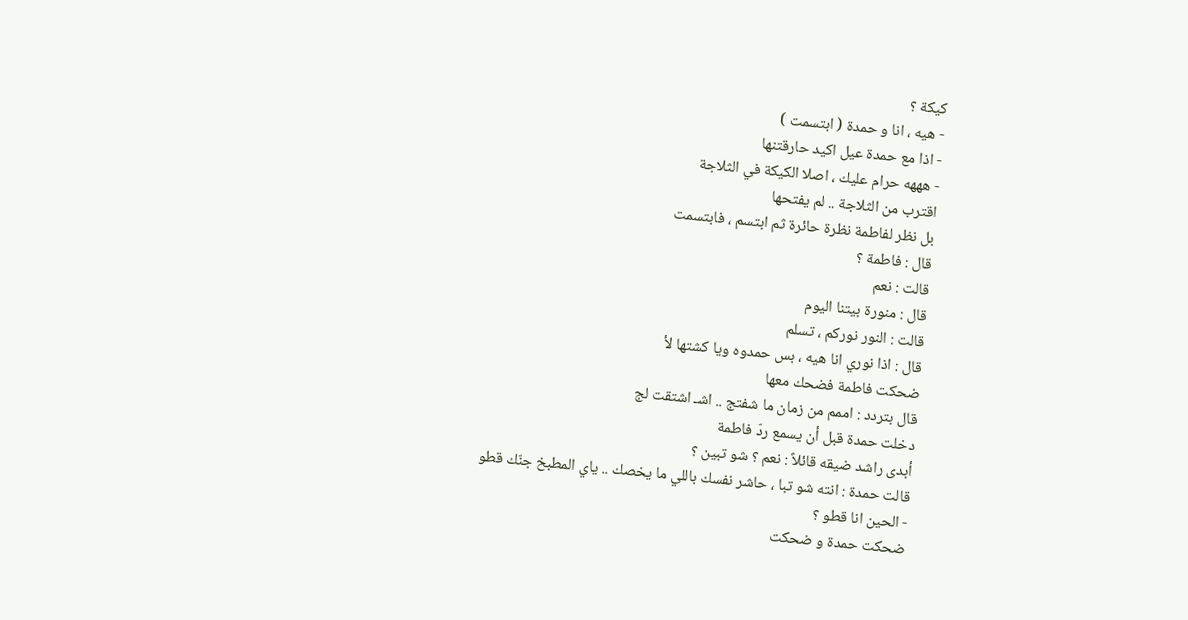كيكة ؟
- هيه ، انا و حمدة ( ابتسمت )
- اذا مع حمدة عيل اكيد حارقتنها
- هههه حرام عليك ، اصلا الكيكة في الثلاجة
اقترب من الثلاجة .. لم يفتحها
بل نظر لفاطمة نظرة حائرة ثم ابتسم ، فابتسمت
قال : فاطمة ؟
قالت : نعم
قال : منورة بيتنا اليوم
قالت : النور نوركم ، تسلم
قال : اذا نوري انا هيه ، بس حمدوه ويا كشتها لأ
ضحكت فاطمة فضحك معها
قال بتردد : اممم من زمان ما شفتج .. اشـ اشتقت لج
دخلت حمدة قبل أن يسمع ردّ فاطمة
أبدى راشد ضيقه قائلاً : نعم ؟ شو تبين ؟
قالت حمدة : انته شو تبا ، حاشر نفسك باللي ما يخصك .. ياي المطبخ جنّك قطو
- الحين انا قطو ؟
ضحكت حمدة و ضحكت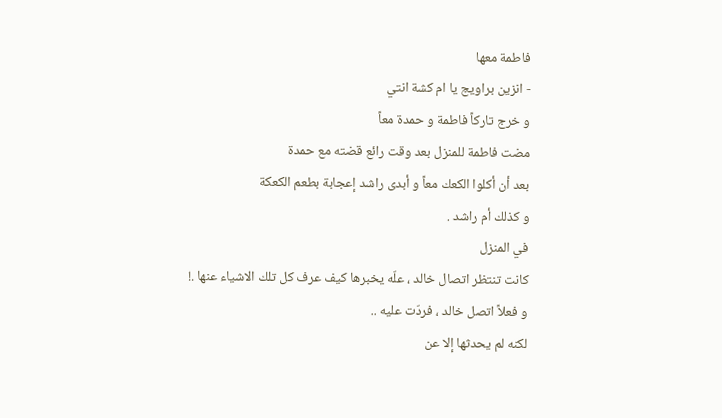فاطمة معها
- انزين براويج يا ام كشة انتي
و خرج تاركاً فاطمة و حمدة معاً
مضت فاطمة للمنزل بعد وقت رائع قضته مع حمدة
بعد أن أكلوا الكعك معاً و أبدى راشد إعجابة بطعم الكعكة
و كذلك أم راشد .
في المنزل
كانت تنتظر اتصال خالد ، علّه يخبرها كيف عرف كل تلك الاشياء عنها .!
و فعلاً اتصل خالد ، فردّت عليه ..
لكنه لم يحدثها إلا عن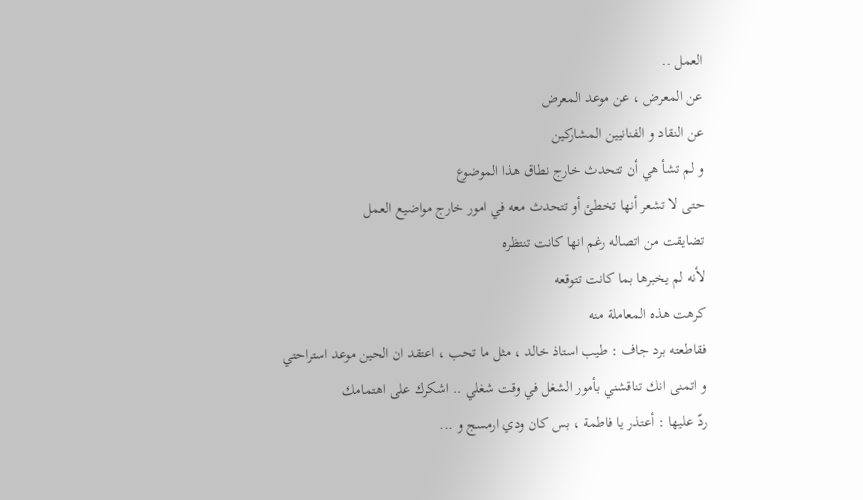العمل ..
عن المعرض ، عن موعد المعرض
عن النقاد و الفنانيين المشاركين
و لم تشأ هي أن تتحدث خارج نطاق هذا الموضوع
حتى لا تشعر أنها تخطئ أو تتحدث معه في امور خارج مواضيع العمل
تضايقت من اتصاله رغم انها كانت تنتظره
لأنه لم يخبرها بما كانت تتوقعه
كرهت هذه المعاملة منه
فقاطعته برد جاف : طيب استاذ خالد ، مثل ما تحب ، اعتقد ان الحين موعد استراحتي
و اتمنى انك تناقشني بأمور الشغل في وقت شغلي .. اشكرك على اهتمامك
ردّ عليها : أعتذر يا فاطمة ، بس كان ودي ارمسج و ...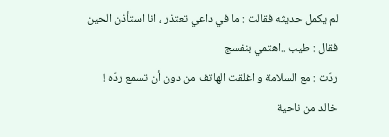لم يكمل حديثه فقالت : ما في داعي تعتذر ، انا استأذن الحين
فقال : طيب ..اهتمي بنفسج
ردّت : مع السلامة و اغلقت الهاتف من دون أن تسمع ردّه !
خالد من ناحية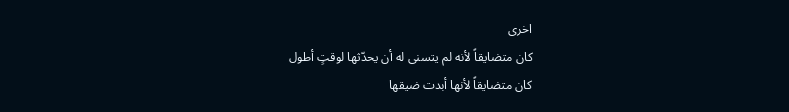اخرى
كان متضايقاً لأنه لم يتسنى له أن يحدّثها لوقتٍ أطول
كان متضايقاً لأنها أبدت ضيقها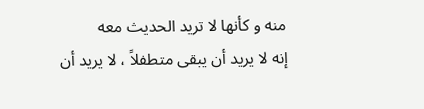منه و كأنها لا تريد الحديث معه
إنه لا يريد أن يبقى متطفلاً ، لا يريد أن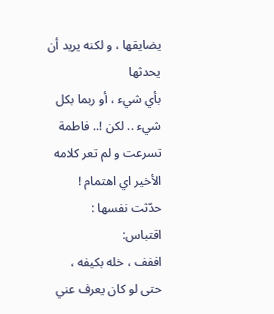يضايقها ، و لكنه يريد أن يحدثها
بأي شيء ، أو ربما بكل شيء .. لكن !.. فاطمة تسرعت و لم تعر كلامه الأخير اي اهتمام !
حدّثت نفسها :
اقتباس:
اففف ، خله بكيفه ، حتى لو كان يعرف عني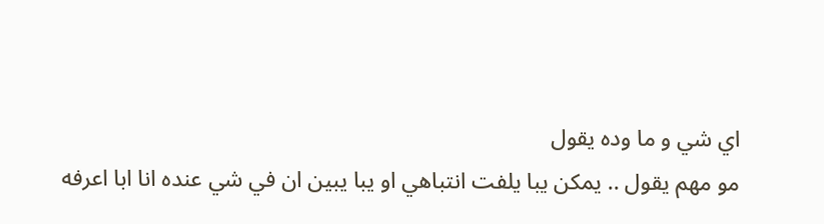اي شي و ما وده يقول
مو مهم يقول .. يمكن يبا يلفت انتباهي او يبا يبين ان في شي عنده انا ابا اعرفه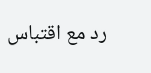رد مع اقتباس